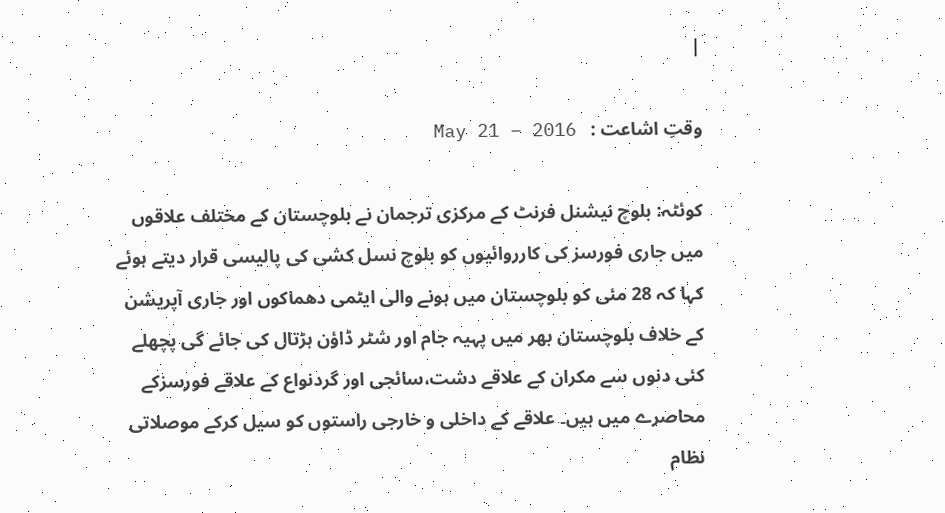|

وقتِ اشاعت :   May 21 – 2016

کوئٹہ: بلوچ نیشنل فرنٹ کے مرکزی ترجمان نے بلوچستان کے مختلف علاقوں میں جاری فورسز کی کارروائیوں کو بلوچ نسل کشی کی پالیسی قرار دیتے ہوئے کہا کہ 28 مئی کو بلوچستان میں ہونے والی ایٹمی دھماکوں اور جاری آپریشن کے خلاف بلوچستان بھر میں پہیہ جام اور شٹر ڈاؤن ہڑتال کی جائے گی پچھلے کئی دنوں سے مکران کے علاقے دشت،سائجی اور گردنواع کے علاقے فورسزکے محاصرے میں ہیں۔ علاقے کے داخلی و خارجی راستوں کو سیل کرکے موصلاتی نظام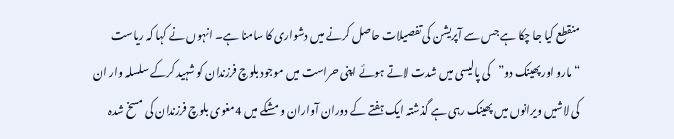منقطع کیا جا چکا ہے جس سے آپریشن کی تفصیلات حاصل کرنے میں دشواری کا سامنا ہے۔ انہوں نے کہا کہ ریاست “مارو اور پھینک دو”کی پالیسی میں شدت لاتے ہوئے اپنی حراست میں موجود بلوچ فرزندان کو شہید کرکے سلسلہ وار ان کی لاشیں ویرانوں میں پھینک رہی ہے گذشتہ ایک ہفتے کے دوران آواران و مشکے میں 4مغوی بلوچ فرزندان کی مسخ شدہ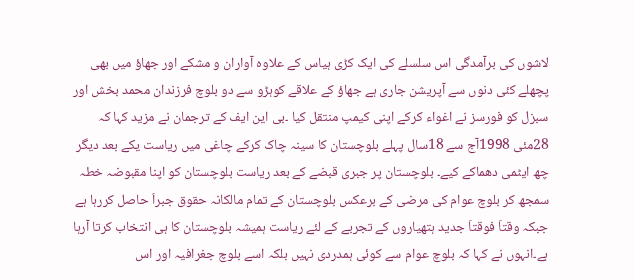لاشوں کی برآمدگی اس سلسلے کی ایک کڑی ہیاس کے علاوہ آواران و مشکے اور جھاؤ میں بھی پچھلے کئی دنوں سے آپریشن جاری ہے جھاؤ کے علاقے کوہڑو سے دو بلوچ فرزندان محمد بخش اور سبزل کو فورسز نے اغواء کرکے اپنی کیمپ منتقل کیا ۔بی این ایف کے ترجمان نے مزید کہا کہ 28مئی 1998آج سے 18سال پہلے بلوچستان کا سینہ چاک کرکے چاغی میں ریاست یکے بعد دیگر چھ ایٹمی دھماکے کیے۔ بلوچستان پر جبری قبضے کے بعد ریاست بلوچستان کو اپنا مقبوضہ خطہ سمجھ کر بلوچ عوام کی مرضی کے برعکس بلوچستان کے تمام مالکانہ حقوق جبراَ حاصل کررہا ہے جبکہ وقتاَ فوقتاَ جدید ہتھیاروں کے تجربے کے لئے ریاست ہمیشہ بلوچستان کا ہی انتخاب کرتا آرہا ہے۔انہوں نے کہا کہ بلوچ عوام سے کوئی ہمدردی نہیں بلکہ اسے بلوچ جغرافیہ اور اس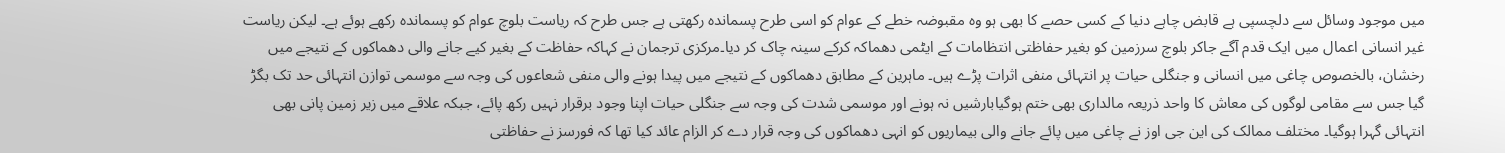میں موجود وسائل سے دلچسپی ہے قابض چاہے دنیا کے کسی حصے کا بھی ہو وہ مقبوضہ خطے کے عوام کو اسی طرح پسماندہ رکھتی ہے جس طرح کہ ریاست بلوچ عوام کو پسماندہ رکھے ہوئے ہے۔ لیکن ریاست غیر انسانی اعمال میں ایک قدم آگے جاکر بلوچ سرزمین کو بغیر حفاظتی انتظامات کے ایٹمی دھماکہ کرکے سینہ چاک کر دیا۔مرکزی ترجمان نے کہاکہ حفاظت کے بغیر کیے جانے والی دھماکوں کے نتیجے میں رخشان، بالخصوص چاغی میں انسانی و جنگلی حیات پر انتہائی منفی اثرات پڑے ہیں۔ ماہرین کے مطابق دھماکوں کے نتیجے میں پیدا ہونے والی منفی شعاعوں کی وجہ سے موسمی توازن انتہائی حد تک بگڑ گیا جس سے مقامی لوگوں کی معاش کا واحد ذریعہ مالداری بھی ختم ہوگیابارشیں نہ ہونے اور موسمی شدت کی وجہ سے جنگلی حیات اپنا وجود برقرار نہیں رکھ پائے، جبکہ علاقے میں زیر زمین پانی بھی انتہائی گہرا ہوگیا۔ مختلف ممالک کی این جی اوز نے چاغی میں پائے جانے والی بیماریوں کو انہی دھماکوں کی وجہ قرار دے کر الزام عائد کیا تھا کہ فورسز نے حفاظتی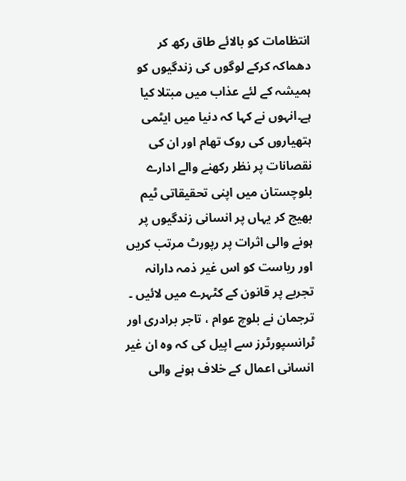انتظامات کو بالائے طاق رکھ کر دھماکہ کرکے لوگوں کی زندگیوں کو ہمیشہ کے لئے عذاب میں مبتلا کیا ہے۔انہوں نے کہا کہ دنیا میں ایٹمی ہتھیاروں کی روک تھام اور ان کی نقصانات پر نظر رکھنے والے ادارے بلوچستان میں اپنی تحقیقاتی ٹیم بھیج کر یہاں پر انسانی زندگیوں پر ہونے والی اثرات پر رپورٹ مرتب کریں اور ریاست کو اس غیر ذمہ دارانہ تجربے پر قانون کے کٹہرے میں لائیں ۔ ترجمان نے بلوچ عوام ، تاجر برادری اور ٹرانسپورٹرز سے اپیل کی کہ وہ ان غیر انسانی اعمال کے خلاف ہونے والی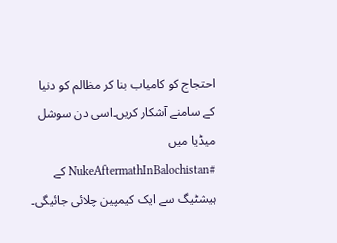احتجاج کو کامیاب بنا کر مظالم کو دنیا کے سامنے آشکار کریں۔اسی دن سوشل میڈیا میں #NukeAftermathInBalochistan کے ہیشٹیگ سے ایک کیمپین چلائی جائیگی۔